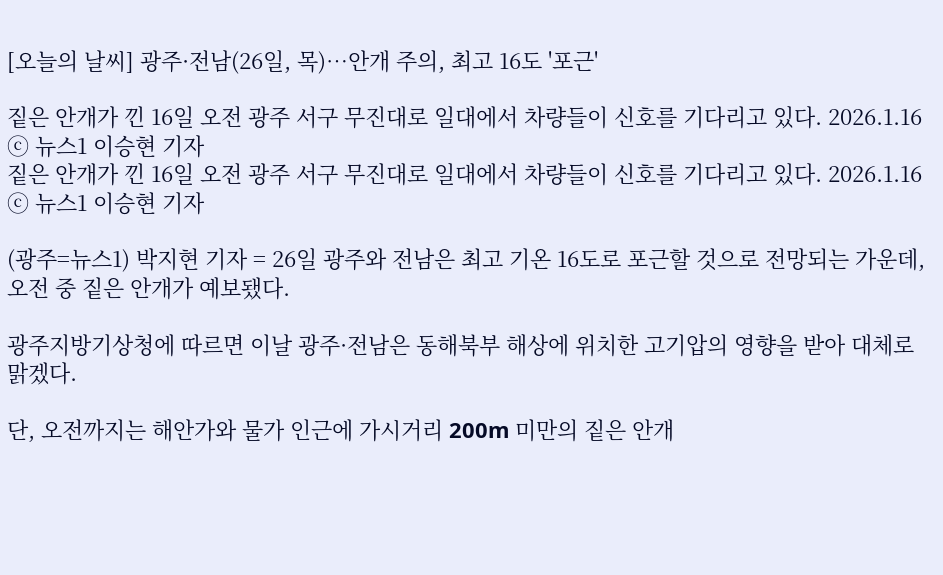[오늘의 날씨] 광주·전남(26일, 목)…안개 주의, 최고 16도 '포근'

짙은 안개가 낀 16일 오전 광주 서구 무진대로 일대에서 차량들이 신호를 기다리고 있다. 2026.1.16 ⓒ 뉴스1 이승현 기자
짙은 안개가 낀 16일 오전 광주 서구 무진대로 일대에서 차량들이 신호를 기다리고 있다. 2026.1.16 ⓒ 뉴스1 이승현 기자

(광주=뉴스1) 박지현 기자 = 26일 광주와 전남은 최고 기온 16도로 포근할 것으로 전망되는 가운데, 오전 중 짙은 안개가 예보됐다.

광주지방기상청에 따르면 이날 광주·전남은 동해북부 해상에 위치한 고기압의 영향을 받아 대체로 맑겠다.

단, 오전까지는 해안가와 물가 인근에 가시거리 200m 미만의 짙은 안개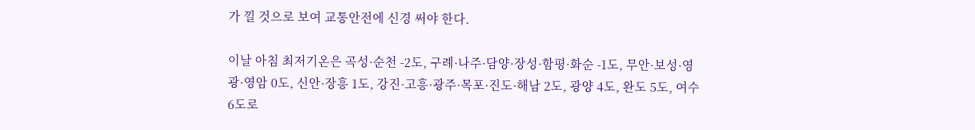가 낄 것으로 보여 교통안전에 신경 써야 한다.

이날 아침 최저기온은 곡성·순천 -2도, 구례·나주·담양·장성·함평·화순 -1도, 무안·보성·영광·영암 0도, 신안·장흥 1도, 강진·고흥·광주·목포·진도·해남 2도, 광양 4도, 완도 5도, 여수 6도로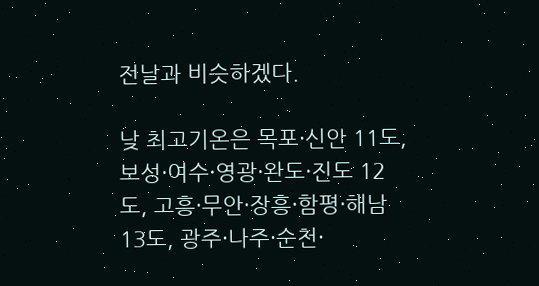전날과 비슷하겠다.

낮 최고기온은 목포·신안 11도, 보성·여수·영광·완도·진도 12도, 고흥·무안·장흥·함평·해남 13도, 광주·나주·순천·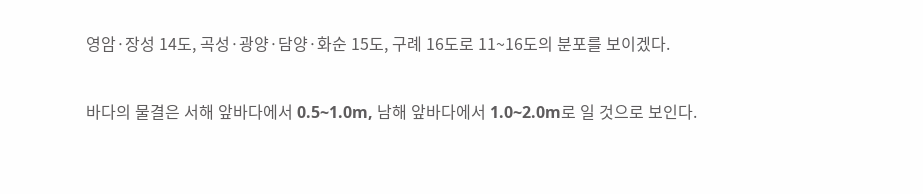영암·장성 14도, 곡성·광양·담양·화순 15도, 구례 16도로 11~16도의 분포를 보이겠다.

바다의 물결은 서해 앞바다에서 0.5~1.0m, 남해 앞바다에서 1.0~2.0m로 일 것으로 보인다.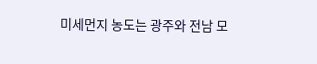미세먼지 농도는 광주와 전남 모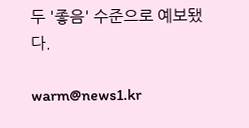두 '좋음' 수준으로 예보됐다.

warm@news1.kr